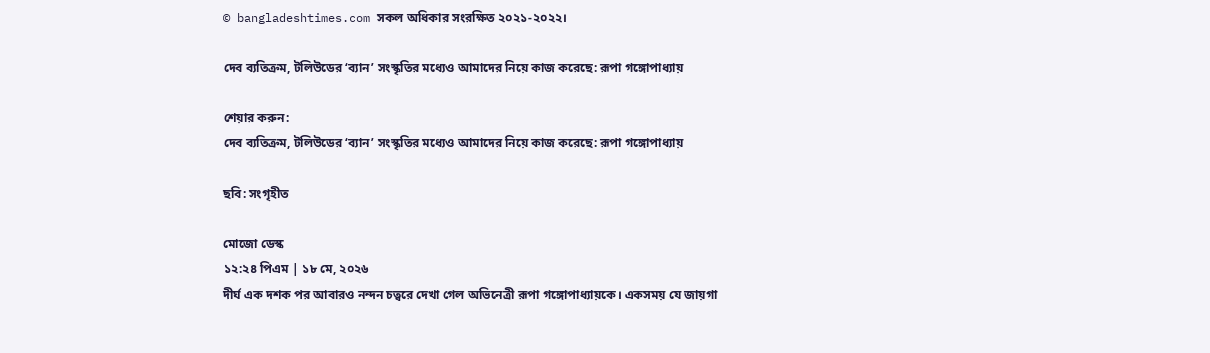© bangladeshtimes.com সকল অধিকার সংরক্ষিত ২০২১-২০২২।

দেব ব্যতিক্রম, টলিউডের ‘ব্যান’ সংস্কৃতির মধ্যেও আমাদের নিয়ে কাজ করেছে: রূপা গঙ্গোপাধ্যায়

শেয়ার করুন:
দেব ব্যতিক্রম, টলিউডের ‘ব্যান’ সংস্কৃতির মধ্যেও আমাদের নিয়ে কাজ করেছে: রূপা গঙ্গোপাধ্যায়

ছবি: সংগৃহীত

মোজো ডেস্ক
১২:২৪ পিএম | ১৮ মে, ২০২৬
দীর্ঘ এক দশক পর আবারও নন্দন চত্বরে দেখা গেল অভিনেত্রী রূপা গঙ্গোপাধ্যায়কে। একসময় যে জায়গা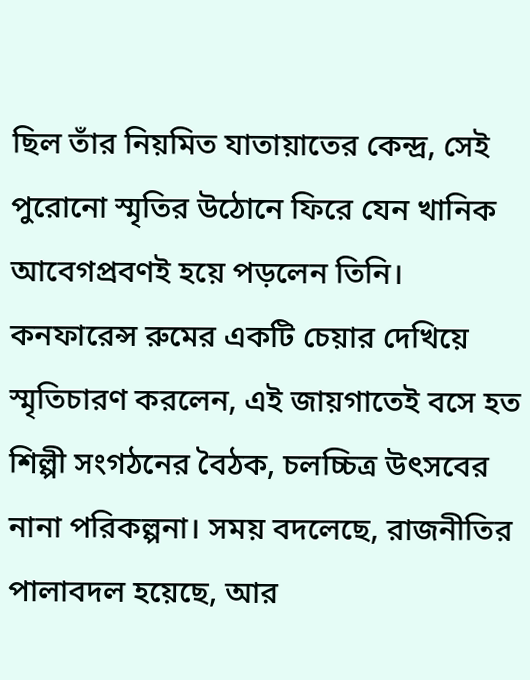ছিল তাঁর নিয়মিত যাতায়াতের কেন্দ্র, সেই পুরোনো স্মৃতির উঠোনে ফিরে যেন খানিক আবেগপ্রবণই হয়ে পড়লেন তিনি। কনফারেন্স রুমের একটি চেয়ার দেখিয়ে স্মৃতিচারণ করলেন, এই জায়গাতেই বসে হত শিল্পী সংগঠনের বৈঠক, চলচ্চিত্র উৎসবের নানা পরিকল্পনা। সময় বদলেছে, রাজনীতির পালাবদল হয়েছে, আর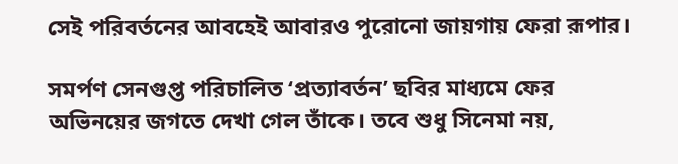সেই পরিবর্তনের আবহেই আবারও পুরোনো জায়গায় ফেরা রূপার।

সমর্পণ সেনগুপ্ত পরিচালিত ‘প্রত্যাবর্তন’ ছবির মাধ্যমে ফের অভিনয়ের জগতে দেখা গেল তাঁকে। তবে শুধু সিনেমা নয়,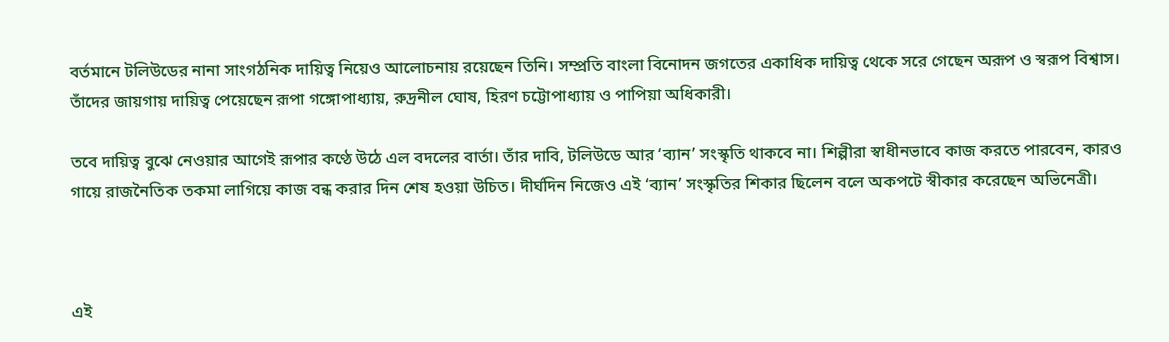বর্তমানে টলিউডের নানা সাংগঠনিক দায়িত্ব নিয়েও আলোচনায় রয়েছেন তিনি। সম্প্রতি বাংলা বিনোদন জগতের একাধিক দায়িত্ব থেকে সরে গেছেন অরূপ ও স্বরূপ বিশ্বাস। তাঁদের জায়গায় দায়িত্ব পেয়েছেন রূপা গঙ্গোপাধ্যায়, রুদ্রনীল ঘোষ, হিরণ চট্টোপাধ্যায় ও পাপিয়া অধিকারী।

তবে দায়িত্ব বুঝে নেওয়ার আগেই রূপার কণ্ঠে উঠে এল বদলের বার্তা। তাঁর দাবি, টলিউডে আর ‘ব্যান’ সংস্কৃতি থাকবে না। শিল্পীরা স্বাধীনভাবে কাজ করতে পারবেন, কারও গায়ে রাজনৈতিক তকমা লাগিয়ে কাজ বন্ধ করার দিন শেষ হওয়া উচিত। দীর্ঘদিন নিজেও এই ‘ব্যান’ সংস্কৃতির শিকার ছিলেন বলে অকপটে স্বীকার করেছেন অভিনেত্রী।



এই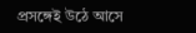প্রসঙ্গেই উঠে আসে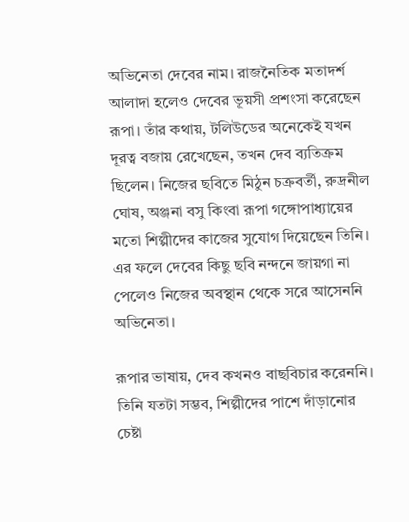অভিনেতা দেবের নাম। রাজনৈতিক মতাদর্শ আলাদা হলেও দেবের ভূয়সী প্রশংসা করেছেন রূপা। তাঁর কথায়, টলিউডের অনেকেই যখন দূরত্ব বজায় রেখেছেন, তখন দেব ব্যতিক্রম ছিলেন। নিজের ছবিতে মিঠুন চক্রবর্তী, রুদ্রনীল ঘোষ, অঞ্জনা বসু কিংবা রূপা গঙ্গোপাধ্যায়ের মতো শিল্পীদের কাজের সুযোগ দিয়েছেন তিনি। এর ফলে দেবের কিছু ছবি নন্দনে জায়গা না পেলেও নিজের অবস্থান থেকে সরে আসেননি অভিনেতা।

রূপার ভাষায়, দেব কখনও বাছবিচার করেননি। তিনি যতটা সম্ভব, শিল্পীদের পাশে দাঁড়ানোর চেষ্টা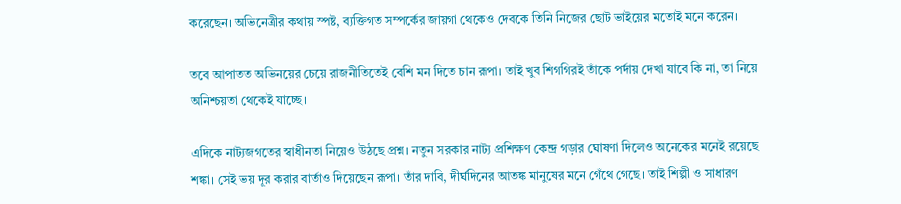করেছেন। অভিনেত্রীর কথায় স্পষ্ট, ব্যক্তিগত সম্পর্কের জায়গা থেকেও দেবকে তিনি নিজের ছোট ভাইয়ের মতোই মনে করেন।

তবে আপাতত অভিনয়ের চেয়ে রাজনীতিতেই বেশি মন দিতে চান রূপা। তাই খুব শিগগিরই তাঁকে পর্দায় দেখা যাবে কি না, তা নিয়ে অনিশ্চয়তা থেকেই যাচ্ছে।

এদিকে নাট্যজগতের স্বাধীনতা নিয়েও উঠছে প্রশ্ন। নতুন সরকার নাট্য প্রশিক্ষণ কেন্দ্র গড়ার ঘোষণা দিলেও অনেকের মনেই রয়েছে শঙ্কা। সেই ভয় দূর করার বার্তাও দিয়েছেন রূপা। তাঁর দাবি, দীর্ঘদিনের আতঙ্ক মানুষের মনে গেঁথে গেছে। তাই শিল্পী ও সাধারণ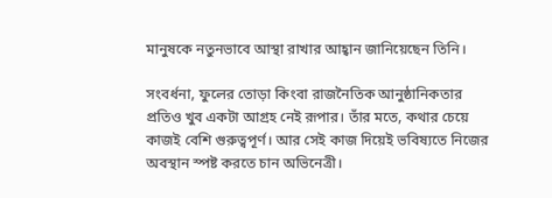মানুষকে নতুনভাবে আস্থা রাখার আহ্বান জানিয়েছেন তিনি।

সংবর্ধনা, ফুলের তোড়া কিংবা রাজনৈতিক আনুষ্ঠানিকতার প্রতিও খুব একটা আগ্রহ নেই রূপার। তাঁর মতে, কথার চেয়ে কাজই বেশি গুরুত্বপূর্ণ। আর সেই কাজ দিয়েই ভবিষ্যতে নিজের অবস্থান স্পষ্ট করতে চান অভিনেত্রী।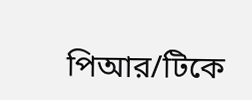পিআর/টিকে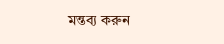মন্তব্য করুন